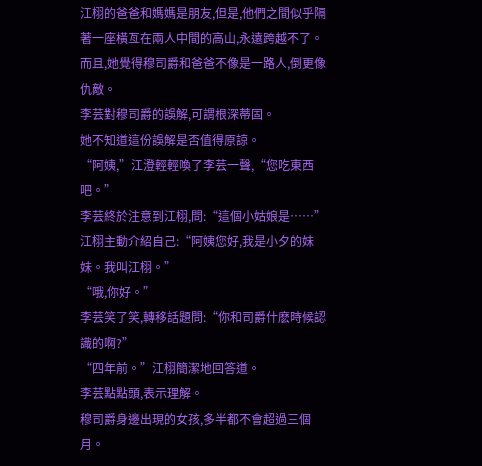江栩的爸爸和媽媽是朋友,但是,他們之間似乎隔著一座橫亙在兩人中間的高山,永遠跨越不了。
而且,她覺得穆司爵和爸爸不像是一路人,倒更像仇敵。
李芸對穆司爵的誤解,可謂根深蒂固。
她不知道這份誤解是否值得原諒。
“阿姨,”江澄輕輕喚了李芸一聲,“您吃東西吧。”
李芸終於注意到江栩,問:“這個小姑娘是……”
江栩主動介紹自己:“阿姨您好,我是小夕的妹妹。我叫江栩。”
“哦,你好。”
李芸笑了笑,轉移話題問:“你和司爵什麽時候認識的啊?”
“四年前。”江栩簡潔地回答道。
李芸點點頭,表示理解。
穆司爵身邊出現的女孩,多半都不會超過三個月。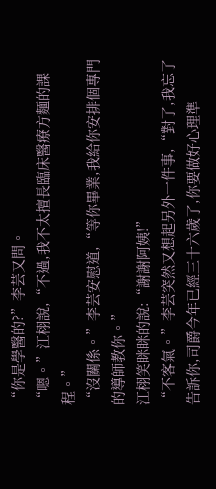“你是學醫的?”李芸又問。
“嗯。”江栩說,“不過,我不太擅長臨床醫療方麵的課程。”
“沒關係。”李芸安慰道,“等你畢業,我給你安排個專門的導師教你。”
江栩笑眯眯的說:“謝謝阿姨!”
“不客氣。”李芸突然又想起另外一件事,“對了,我忘了告訴你,司爵今年已經三十六歲了,你要做好心理準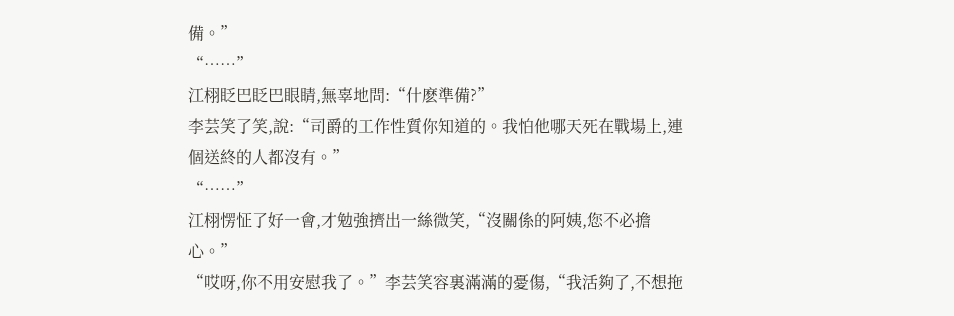備。”
“……”
江栩眨巴眨巴眼睛,無辜地問:“什麽準備?”
李芸笑了笑,說:“司爵的工作性質你知道的。我怕他哪天死在戰場上,連個送終的人都沒有。”
“……”
江栩愣怔了好一會,才勉強擠出一絲微笑,“沒關係的阿姨,您不必擔心。”
“哎呀,你不用安慰我了。”李芸笑容裏滿滿的憂傷,“我活夠了,不想拖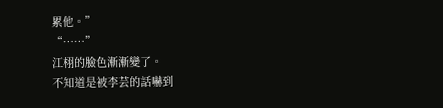累他。”
“……”
江栩的臉色漸漸變了。
不知道是被李芸的話嚇到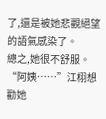了,還是被她悲觀絕望的語氣感染了。
總之,她很不舒服。
“阿姨……”江栩想勸她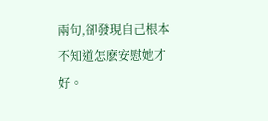兩句,卻發現自己根本不知道怎麽安慰她才好。